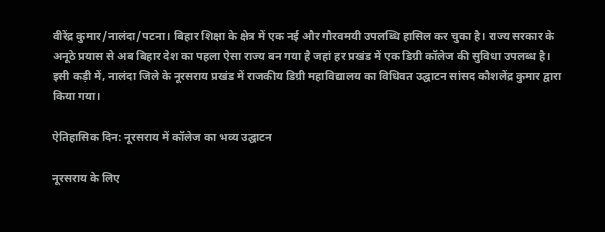वीरेंद्र कुमार/नालंदा/पटना। बिहार शिक्षा के क्षेत्र में एक नई और गौरवमयी उपलब्धि हासिल कर चुका है। राज्य सरकार के अनूठे प्रयास से अब बिहार देश का पहला ऐसा राज्य बन गया है जहां हर प्रखंड में एक डिग्री कॉलेज की सुविधा उपलब्ध है। इसी कड़ी में, नालंदा जिले के नूरसराय प्रखंड में राजकीय डिग्री महाविद्यालय का विधिवत उद्घाटन सांसद कौशलेंद्र कुमार द्वारा किया गया।

ऐतिहासिक दिन: नूरसराय में कॉलेज का भव्य उद्घाटन

नूरसराय के लिए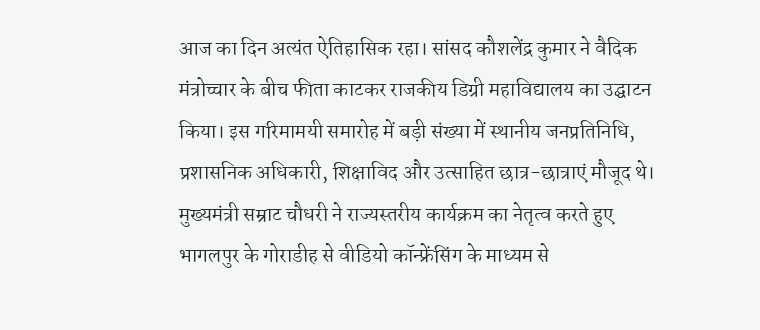आज का दिन अत्यंत ऐतिहासिक रहा। सांसद कौशलेंद्र कुमार ने वैदिक मंत्रोच्चार के बीच फीता काटकर राजकीय डिग्री महाविद्यालय का उद्घाटन किया। इस गरिमामयी समारोह में बड़ी संख्या में स्थानीय जनप्रतिनिधि, प्रशासनिक अधिकारी, शिक्षाविद और उत्साहित छात्र-छात्राएं मौजूद थे। मुख्यमंत्री सम्राट चौधरी ने राज्यस्तरीय कार्यक्रम का नेतृत्व करते हुए भागलपुर के गोराडीह से वीडियो कॉन्फ्रेंसिंग के माध्यम से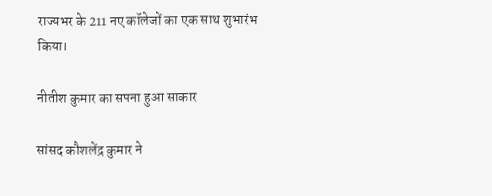राज्यभर के 211 नए कॉलेजों का एक साथ शुभारंभ किया।

नीतीश कुमार का सपना हुआ साकार

सांसद कौशलेंद्र कुमार ने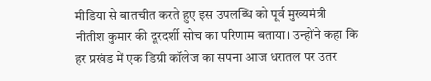मीडिया से बातचीत करते हुए इस उपलब्धि को पूर्व मुख्यमंत्री नीतीश कुमार की दूरदर्शी सोच का परिणाम बताया। उन्होंने कहा कि हर प्रखंड में एक डिग्री कॉलेज का सपना आज धरातल पर उतर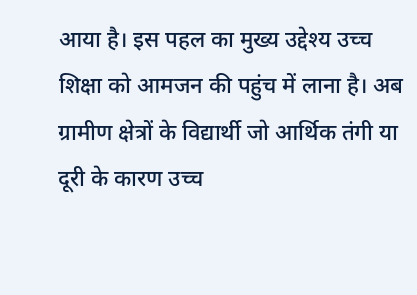आया है। इस पहल का मुख्य उद्देश्य उच्च शिक्षा को आमजन की पहुंच में लाना है। अब ग्रामीण क्षेत्रों के विद्यार्थी जो आर्थिक तंगी या दूरी के कारण उच्च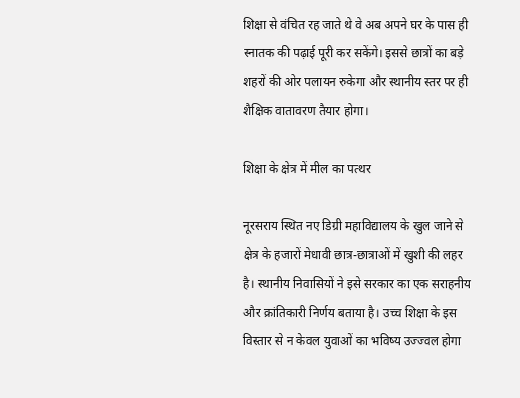शिक्षा से वंचित रह जाते थे वे अब अपने घर के पास ही स्नातक की पढ़ाई पूरी कर सकेंगे। इससे छात्रों का बड़े शहरों की ओर पलायन रुकेगा और स्थानीय स्तर पर ही शैक्षिक वातावरण तैयार होगा।

शिक्षा के क्षेत्र में मील का पत्थर

नूरसराय स्थित नए डिग्री महाविद्यालय के खुल जाने से क्षेत्र के हजारों मेधावी छात्र-छात्राओं में खुशी की लहर है। स्थानीय निवासियों ने इसे सरकार का एक सराहनीय और क्रांतिकारी निर्णय बताया है। उच्च शिक्षा के इस विस्तार से न केवल युवाओं का भविष्य उज्ज्वल होगा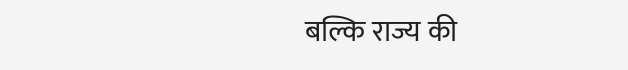बल्कि राज्य की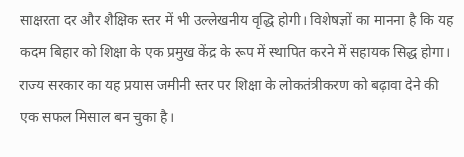साक्षरता दर और शैक्षिक स्तर में भी उल्लेखनीय वृद्धि होगी। विशेषज्ञों का मानना है कि यह कदम बिहार को शिक्षा के एक प्रमुख केंद्र के रूप में स्थापित करने में सहायक सिद्ध होगा। राज्य सरकार का यह प्रयास जमीनी स्तर पर शिक्षा के लोकतंत्रीकरण को बढ़ावा देने की एक सफल मिसाल बन चुका है।